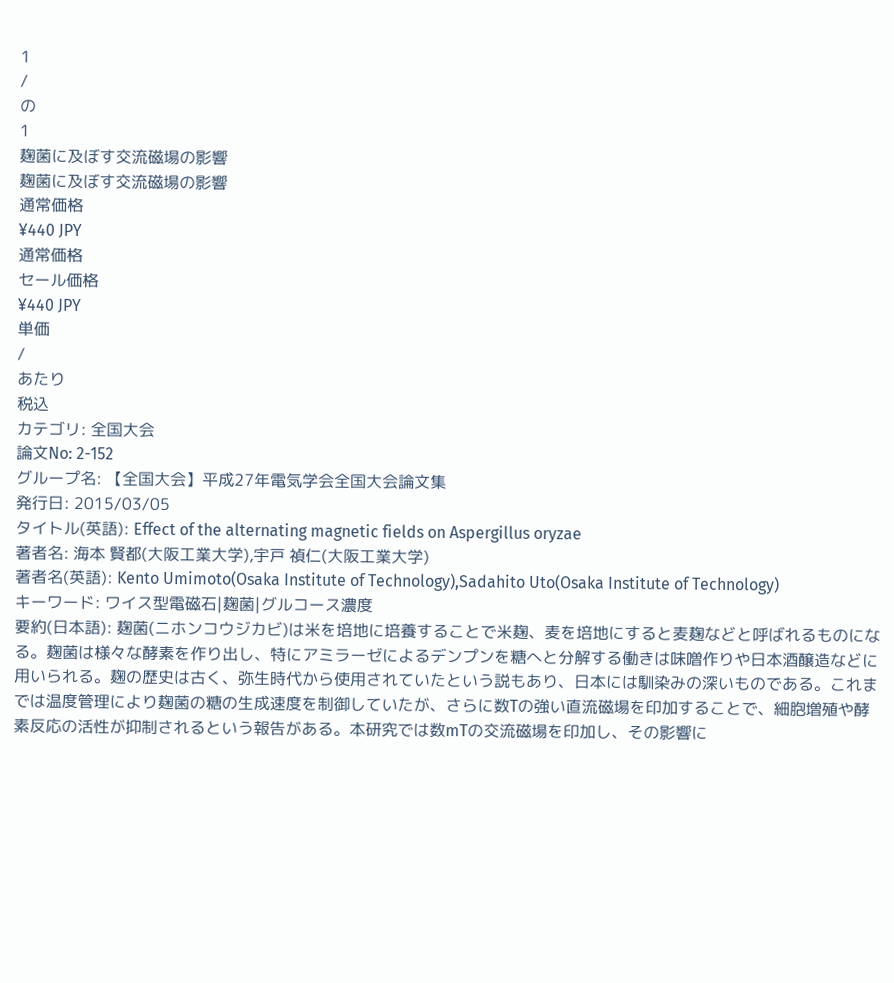1
/
の
1
麹菌に及ぼす交流磁場の影響
麹菌に及ぼす交流磁場の影響
通常価格
¥440 JPY
通常価格
セール価格
¥440 JPY
単価
/
あたり
税込
カテゴリ: 全国大会
論文No: 2-152
グループ名: 【全国大会】平成27年電気学会全国大会論文集
発行日: 2015/03/05
タイトル(英語): Effect of the alternating magnetic fields on Aspergillus oryzae
著者名: 海本 賢都(大阪工業大学),宇戸 禎仁(大阪工業大学)
著者名(英語): Kento Umimoto(Osaka Institute of Technology),Sadahito Uto(Osaka Institute of Technology)
キーワード: ワイス型電磁石|麹菌|グルコース濃度
要約(日本語): 麹菌(ニホンコウジカビ)は米を培地に培養することで米麹、麦を培地にすると麦麹などと呼ばれるものになる。麹菌は様々な酵素を作り出し、特にアミラーゼによるデンプンを糖へと分解する働きは味噌作りや日本酒醸造などに用いられる。麹の歴史は古く、弥生時代から使用されていたという説もあり、日本には馴染みの深いものである。これまでは温度管理により麹菌の糖の生成速度を制御していたが、さらに数Tの強い直流磁場を印加することで、細胞増殖や酵素反応の活性が抑制されるという報告がある。本研究では数mTの交流磁場を印加し、その影響に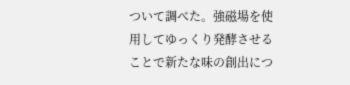ついて調べた。強磁場を使用してゆっくり発酵させることで新たな味の創出につ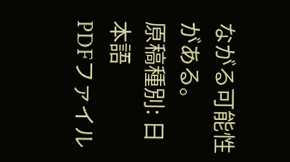ながる可能性がある。
原稿種別: 日本語
PDFファイル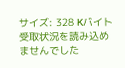サイズ: 328 Kバイト
受取状況を読み込めませんでした